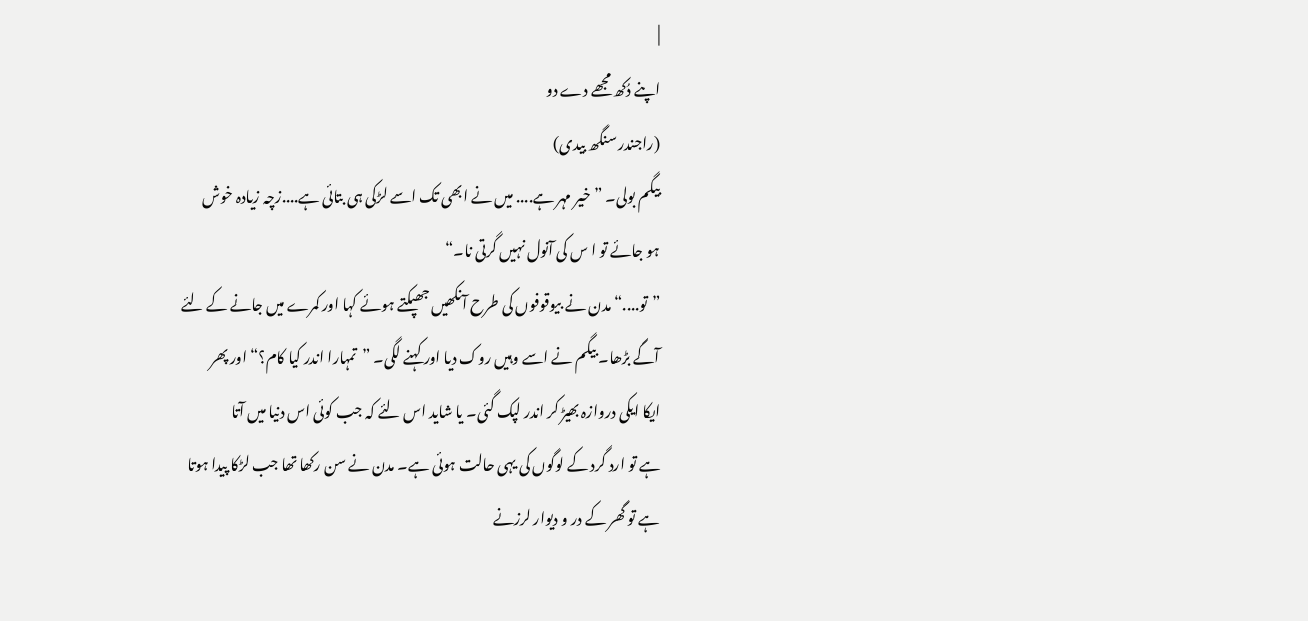|
اپنے دُکھ مجھے دے دو
(راجندر سنگھ بیدی)
بیگم بولی۔ ”خیر مہر ہے.... میں نے ابھی تک اسے لڑکی ہی بتائی ہے....زچہ زیادہ خوش
ہو جائے تو ا س کی آنول نہیں گرتی نا۔“
”تو....“ مدن نے بیوقوفوں کی طرح آنکھیں جھپکتے ہوئے کہا اور کمرے میں جانے کے لئے
آگے بڑھا۔ بیگم نے اسے وہیں روک دیا اور کہنے لگی۔ ”تمہارا اندر کیا کام؟“ اور پھر
ایکا ایکی دروازہ بھیڑ کر اندر لپک گئی۔ یا شاید اس لئے کہ جب کوئی اس دنیا میں آتا
ہے تو ارد گرد کے لوگوں کی یہی حالت ہوئی ہے۔ مدن نے سن رکھا تھا جب لڑکا پیدا ہوتا
ہے تو گھر کے در و دیوار لرزنے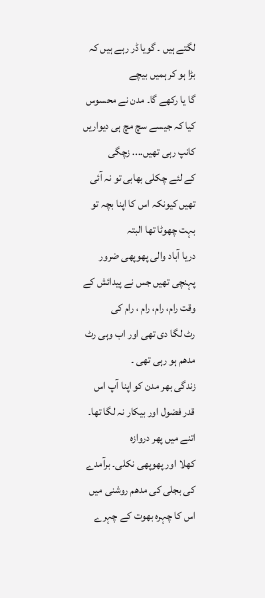لگتے ہیں ۔ گویا ڈر رہے ہیں کہ بڑا ہو کر ہمیں بیچے
گا یا رکھے گا۔ مدن نے محسوس کیا کہ جیسے سچ مچ ہی دیواریں کانپ رہی تھیں.... زچگی
کے لئے چکلی بھابی تو نہ آئی تھیں کیونکہ اس کا اپنا بچہ تو بہت چھوٹا تھا البتہ
دریا آباد والی پھوپھی ضرور پہنچی تھیں جس نے پیدائش کے وقت رام، رام، رام ، رام کی
رٹ لگا دی تھی اور اب وہی رٹ مدھم ہو رہی تھی ۔
زندگی بھر مدن کو اپنا آپ اس قدر فضول اور بیکار نہ لگا تھا۔ اتنے میں پھر دروازہ
کھلا اور پھوپھی نکلی۔ برآمدے کی بجلی کی مدھم روشنی میں اس کا چہرہ بھوت کے چہرے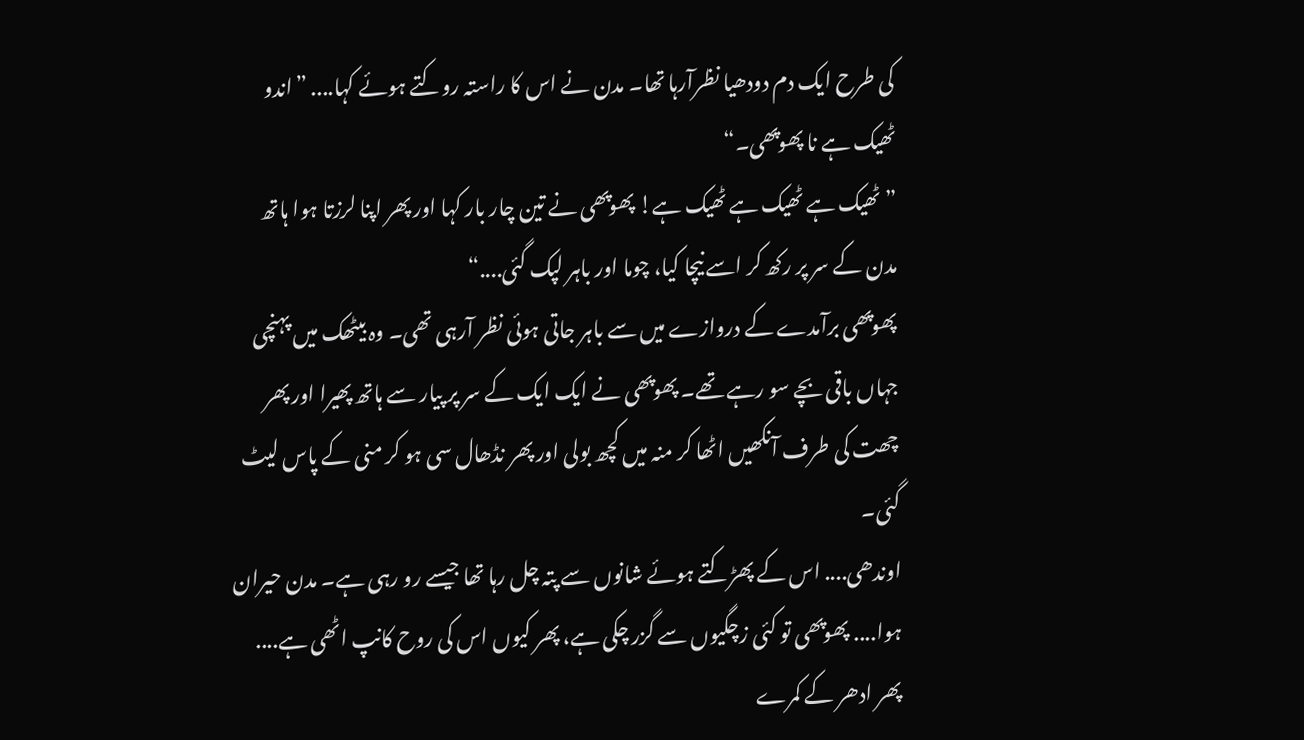کی طرح ایک دم دودھیا نظرآرہا تھا۔ مدن نے اس کا راستہ روکتے ہوئے کہا.... ”اندو
ٹھیک ہے نا پھوپھی۔“
”ٹھیک ہے ٹھیک ہے ٹھیک ہے! پھوپھی نے تین چار بار کہا اور پھر اپنا لرزتا ہوا ہاتھ
مدن کے سر پر رکھ کر اسے نیچا کیا، چوما اور باہر لپک گئی....“
پھوپھی برآمدے کے دروازے میں سے باہر جاتی ہوئی نظر آرہی تھی۔ وہ بیٹھک میں پہنچی
جہاں باقی بچے سو رہے تھے۔ پھوپھی نے ایک ایک کے سر پر پیار سے ہاتھ پھیرا اور پھر
چھت کی طرف آنکھیں اٹھا کر منہ میں کچھ بولی اور پھر نڈھال سی ہو کر منی کے پاس لیٹ
گئی۔
اوندھی.... اس کے پھڑکتے ہوئے شانوں سے پتہ چل رہا تھا جیسے رو رہی ہے۔ مدن حیران
ہوا.... پھوپھی تو کئی زچگیوں سے گزر چکی ہے، پھر کیوں اس کی روح کانپ اٹھی ہے....
پھر ادھر کے کمرے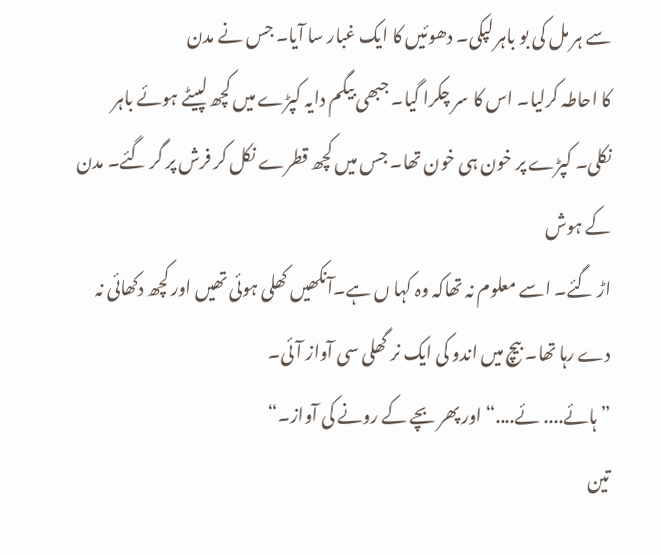سے ہر مل کی بو باہر لپکی۔ دھوئیں کا ایک غبار سا آیا۔ جس نے مدن
کا احاطہ کرلیا۔ اس کا سر چکرا گیا۔ جبھی بیگم دایہ کپڑے میں کچھ لپیٹے ہوئے باہر
نکلی۔ کپڑے پر خون ہی خون تھا۔ جس میں کچھ قطرے نکل کر فرش پر گر گئے۔ مدن کے ہوش
اڑ گئے۔ اسے معلوم نہ تھاکہ وہ کہا ں ہے۔آنکھیں کھلی ہوئی تھیں اور کچھ دکھائی نہ
دے رہا تھا۔ بیچ میں اندو کی ایک نر گھلی سی آواز آئی۔
”ہائے.... ئے....“ اور پھر بچے کے رونے کی آواز۔“
تین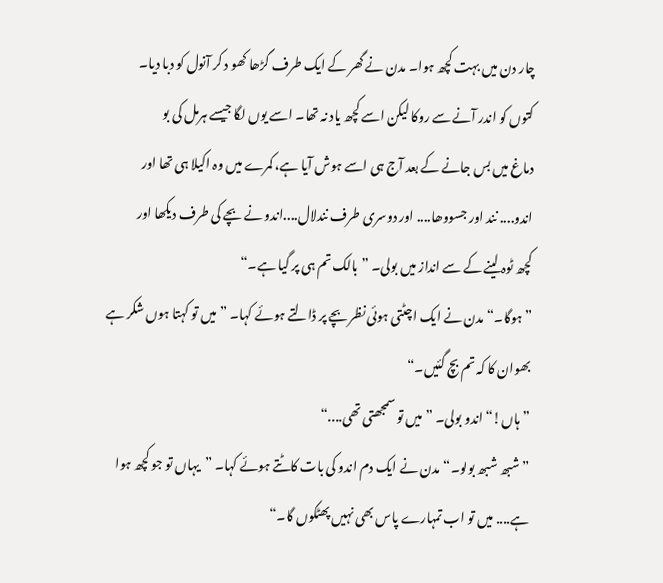چار دن میں بہت کچھ ہوا۔ مدن نے گھر کے ایک طرف گڑھا کھو د کر آنول کو دبا دیا۔
کتوں کو اندر آنے سے روکا لیکن اسے کچھ یاد نہ تھا۔ اسے یوں لگا جیسے ہرمل کی بو
دماغ میں بس جانے کے بعد آج ہی اسے ہوش آیا ہے، کمرے میں وہ اکیلا ہی تھا اور
اندو.... نند اور جسووھا.... اور دوسری طرف نندلال....اندو نے بچے کی طرف دیکھا اور
کچھ ٹوہ لینے کے سے انداز میں بولی۔ ”بالک تم ہی پر گیا ہے۔“
”ہوگا۔“ مدن نے ایک اچٹتی ہوئی نظر بچے پر ڈالتے ہوئے کہا۔ ”میں تو کہتا ہوں شکر ہے
بھوان کا کہ تم بچ گئیں۔“
”ہاں!“ اندو بولی۔ ”میں تو سمجھتی تھی....“
”شبھ شبھ بولو۔“مدن نے ایک دم اندو کی بات کاٹتے ہوئے کہا۔ ”یہاں تو جو کچھ ہوا
ہے.... میں تو اب تمہارے پاس بھی نہیں پھٹکوں گا۔“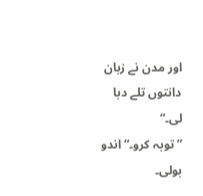اور مدن نے زبان دانتوں تلے دبا
لی۔“
”توبہ کرو۔“ اندو بولی۔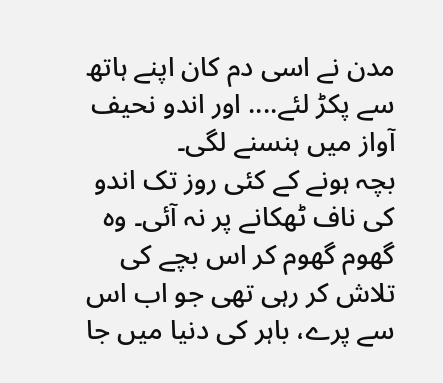مدن نے اسی دم کان اپنے ہاتھ سے پکڑ لئے.... اور اندو نحیف آواز میں ہنسنے لگی۔
بچہ ہونے کے کئی روز تک اندو کی ناف ٹھکانے پر نہ آئی۔ وہ گھوم گھوم کر اس بچے کی
تلاش کر رہی تھی جو اب اس سے پرے، باہر کی دنیا میں جا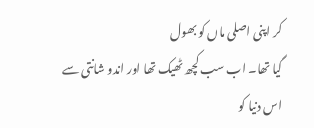کر اپنی اصلی ماں کو بھول
گیا تھا۔ اب سب کچھ ٹھیک تھا اور اندو شانتی سے اس دنیا کو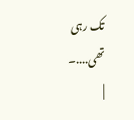تک رہی تھی....۔
|